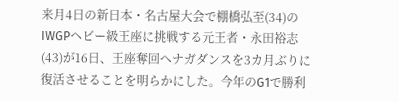来月4日の新日本・名古屋大会で棚橋弘至(34)のIWGPヘビー級王座に挑戦する元王者・永田裕志(43)が16日、王座奪回へナガダンスを3カ月ぶりに復活させることを明らかにした。今年のG1で勝利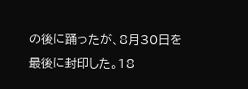の後に踊ったが、8月30日を最後に封印した。18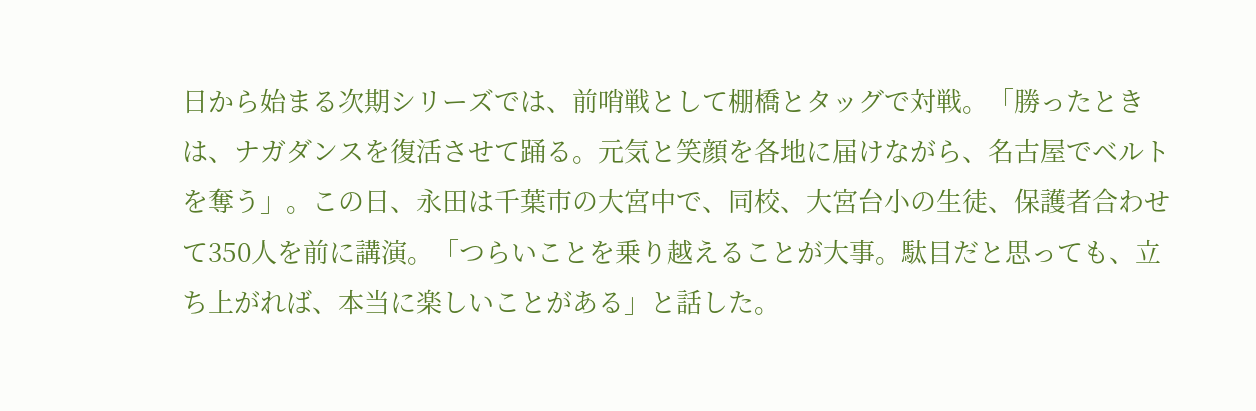日から始まる次期シリーズでは、前哨戦として棚橋とタッグで対戦。「勝ったときは、ナガダンスを復活させて踊る。元気と笑顔を各地に届けながら、名古屋でベルトを奪う」。この日、永田は千葉市の大宮中で、同校、大宮台小の生徒、保護者合わせて350人を前に講演。「つらいことを乗り越えることが大事。駄目だと思っても、立ち上がれば、本当に楽しいことがある」と話した。